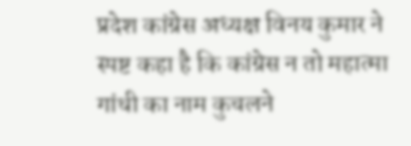प्रदेश कांग्रेस अध्यक्ष विनय कुमार ने स्पष्ट कहा है कि कांग्रेस न तो महात्मा गांधी का नाम कुचलने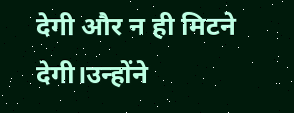देगी और न ही मिटने देगी।उन्होंने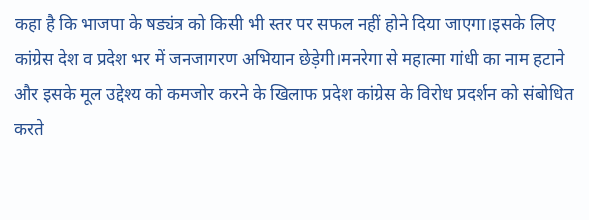कहा है कि भाजपा के षड्यंत्र को किसी भी स्तर पर सफल नहीं होने दिया जाएगा।इसके लिए कांग्रेस देश व प्रदेश भर में जनजागरण अभियान छेड़ेगी।मनरेगा से महात्मा गांधी का नाम हटाने और इसके मूल उद्देश्य को कमजोर करने के खिलाफ प्रदेश कांग्रेस के विरोध प्रदर्शन को संबोधित करते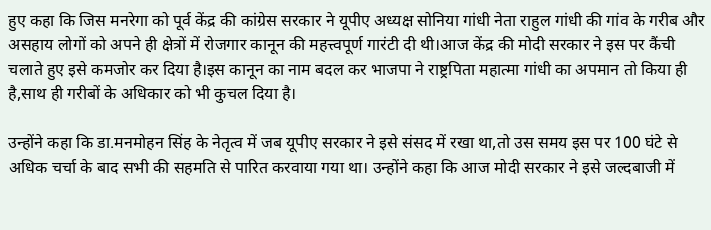हुए कहा कि जिस मनरेगा को पूर्व केंद्र की कांग्रेस सरकार ने यूपीए अध्यक्ष सोनिया गांधी नेता राहुल गांधी की गांव के गरीब और असहाय लोगों को अपने ही क्षेत्रों में रोजगार कानून की महत्त्वपूर्ण गारंटी दी थी।आज केंद्र की मोदी सरकार ने इस पर कैंची चलाते हुए इसे कमजोर कर दिया है।इस कानून का नाम बदल कर भाजपा ने राष्ट्रपिता महात्मा गांधी का अपमान तो किया ही है,साथ ही गरीबों के अधिकार को भी कुचल दिया है।

उन्होंने कहा कि डा.मनमोहन सिंह के नेतृत्व में जब यूपीए सरकार ने इसे संसद में रखा था,तो उस समय इस पर 100 घंटे से अधिक चर्चा के बाद सभी की सहमति से पारित करवाया गया था। उन्होंने कहा कि आज मोदी सरकार ने इसे जल्दबाजी में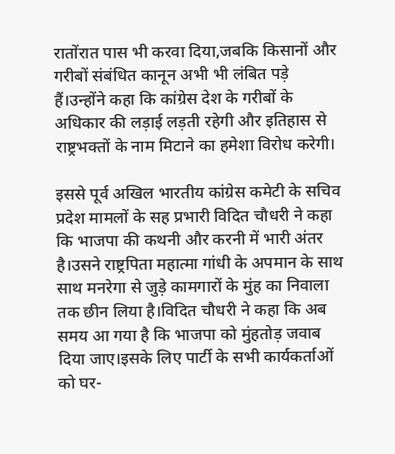रातोंरात पास भी करवा दिया,जबकि किसानों और गरीबों संबंधित कानून अभी भी लंबित पड़े हैं।उन्होंने कहा कि कांग्रेस देश के गरीबों के अधिकार की लड़ाई लड़ती रहेगी और इतिहास से राष्ट्रभक्तों के नाम मिटाने का हमेशा विरोध करेगी।

इससे पूर्व अखिल भारतीय कांग्रेस कमेटी के सचिव प्रदेश मामलों के सह प्रभारी विदित चौधरी ने कहा कि भाजपा की कथनी और करनी में भारी अंतर है।उसने राष्ट्रपिता महात्मा गांधी के अपमान के साथ साथ मनरेगा से जुड़े कामगारों के मुंह का निवाला तक छीन लिया है।विदित चौधरी ने कहा कि अब समय आ गया है कि भाजपा को मुंहतोड़ जवाब दिया जाए।इसके लिए पार्टी के सभी कार्यकर्ताओं को घर-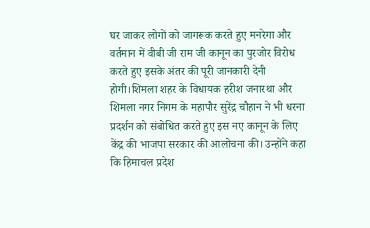घर जाकर लोगों को जागरूक करते हुए मनरेगा और वर्तमान में वीबी जी राम जी कानून का पुरजोर विरोध करते हुए इसके अंतर की पूरी जानकारी देनी होगी।शिमला शहर के विधायक हरीश जनारथा और शिमला नगर निगम के महापौर सुरेंद्र चौहान ने भी धरना प्रदर्शन को संबोधित करते हुए इस नए कानून के लिए केंद्र की भाजपा सरकार की आलोचना की। उन्होंने कहा कि हिमाचल प्रदेश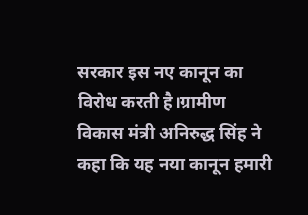सरकार इस नए कानून का विरोध करती है।ग्रामीण विकास मंत्री अनिरुद्ध सिंह ने कहा कि यह नया कानून हमारी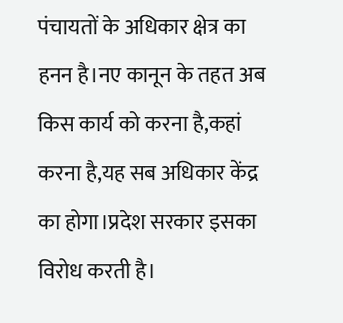पंचायतों के अधिकार क्षेत्र का हनन है।नए कानून के तहत अब किस कार्य को करना है,कहां करना है,यह सब अधिकार केंद्र का होगा।प्रदेश सरकार इसका विरोध करती है।